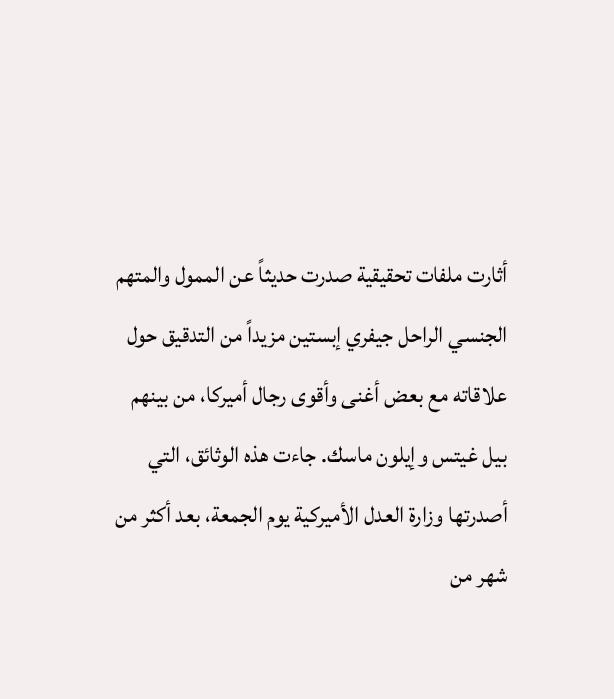أثارت ملفات تحقيقية صدرت حديثاً عن الممول والمتهم الجنسي الراحل جيفري إبستين مزيداً من التدقيق حول علاقاته مع بعض أغنى وأقوى رجال أميركا، من بينهم بيل غيتس وإيلون ماسك. جاءت هذه الوثائق، التي أصدرتها وزارة العدل الأميركية يوم الجمعة، بعد أكثر من شهر من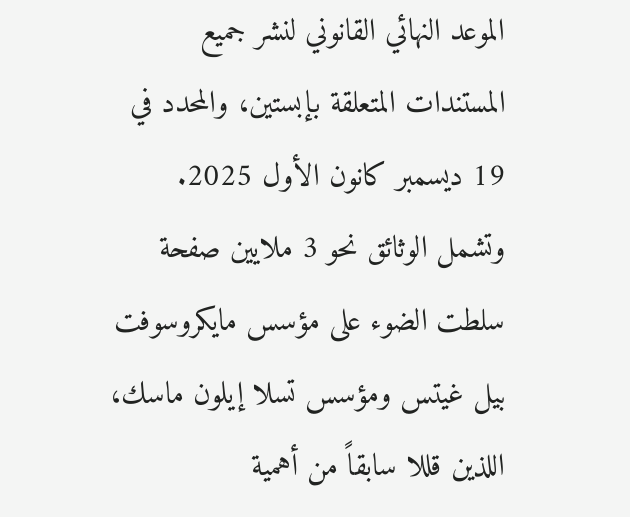الموعد النهائي القانوني لنشر جميع المستندات المتعلقة بإبستين، والمحدد في 19 ديسمبر كانون الأول 2025. وتشمل الوثائق نحو 3 ملايين صفحة سلطت الضوء على مؤسس مايكروسوفت بيل غيتس ومؤسس تسلا إيلون ماسك، اللذين قللا سابقاً من أهمية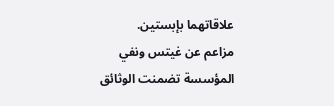علاقاتهما بإبستين.
مزاعم عن غيتس ونفي المؤسسة تضمنت الوثائق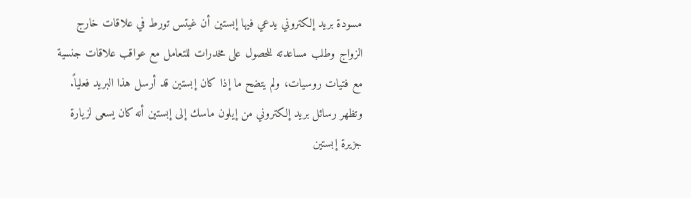مسودة بريد إلكتروني يدعي فيها إبستين أن غيتس تورط في علاقات خارج الزواج وطلب مساعدته للحصول على مخدرات للتعامل مع عواقب علاقات جنسية مع فتيات روسيات، ولم يتضح ما إذا كان إبستين قد أرسل هذا البريد فعلياً. وتظهر رسائل بريد إلكتروني من إيلون ماسك إلى إبستين أنه كان يسعى لزيارة جزيرة إبستين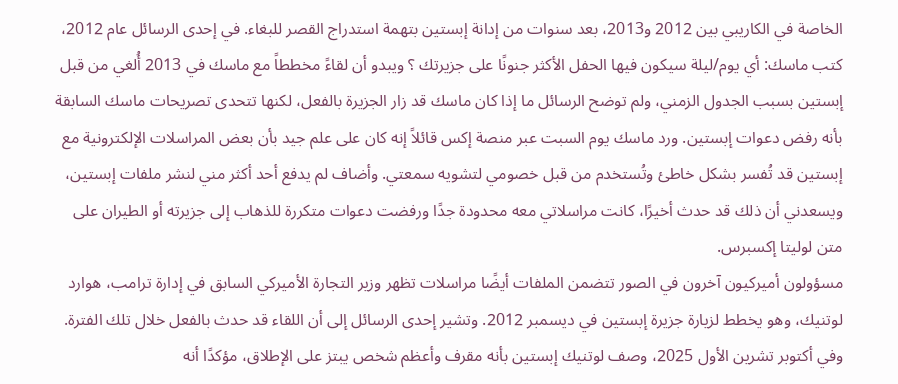الخاصة في الكاريبي بين 2012 و2013، بعد سنوات من إدانة إبستين بتهمة استدراج القصر للبغاء. في إحدى الرسائل عام 2012، كتب ماسك: أي يوم/ليلة سيكون فيها الحفل الأكثر جنونًا على جزيرتك ؟ ويبدو أن لقاءً مخططاً مع ماسك في 2013 أُلغي من قبل إبستين بسبب الجدول الزمني، ولم توضح الرسائل ما إذا كان ماسك قد زار الجزيرة بالفعل، لكنها تتحدى تصريحات ماسك السابقة بأنه رفض دعوات إبستين. ورد ماسك يوم السبت عبر منصة إكس قائلاً إنه كان على علم جيد بأن بعض المراسلات الإلكترونية مع إبستين قد تُفسر بشكل خاطئ وتُستخدم من قبل خصومي لتشويه سمعتي. وأضاف لم يدفع أحد أكثر مني لنشر ملفات إبستين، ويسعدني أن ذلك قد حدث أخيرًا، كانت مراسلاتي معه محدودة جدًا ورفضت دعوات متكررة للذهاب إلى جزيرته أو الطيران على متن لوليتا إكسبرس.
مسؤولون أميركيون آخرون في الصور تتضمن الملفات أيضًا مراسلات تظهر وزير التجارة الأميركي السابق في إدارة ترامب، هوارد لوتنيك، وهو يخطط لزيارة جزيرة إبستين في ديسمبر 2012. وتشير إحدى الرسائل إلى أن اللقاء قد حدث بالفعل خلال تلك الفترة. وفي أكتوبر تشرين الأول 2025، وصف لوتنيك إبستين بأنه مقرف وأعظم شخص يبتز على الإطلاق، مؤكدًا أنه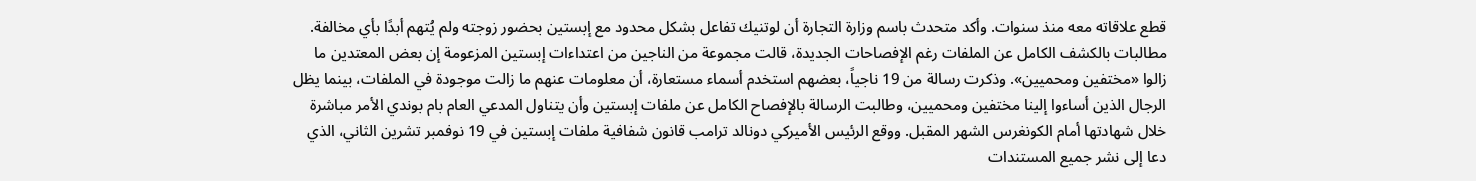قطع علاقاته معه منذ سنوات. وأكد متحدث باسم وزارة التجارة أن لوتنيك تفاعل بشكل محدود مع إبستين بحضور زوجته ولم يُتهم أبدًا بأي مخالفة. مطالبات بالكشف الكامل عن الملفات رغم الإفصاحات الجديدة، قالت مجموعة من الناجين من اعتداءات إبستين المزعومة إن بعض المعتدين ما زالوا «مختفين ومحميين». وذكرت رسالة من 19 ناجياً، بعضهم استخدم أسماء مستعارة، أن معلومات عنهم ما زالت موجودة في الملفات، بينما يظل الرجال الذين أساءوا إلينا مختفين ومحميين، وطالبت الرسالة بالإفصاح الكامل عن ملفات إبستين وأن يتناول المدعي العام بام بوندي الأمر مباشرة خلال شهادتها أمام الكونغرس الشهر المقبل. ووقع الرئيس الأميركي دونالد ترامب قانون شفافية ملفات إبستين في 19 نوفمبر تشرين الثاني، الذي دعا إلى نشر جميع المستندات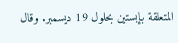المتعلقة بإبستين بحلول 19 ديسمبر. وقال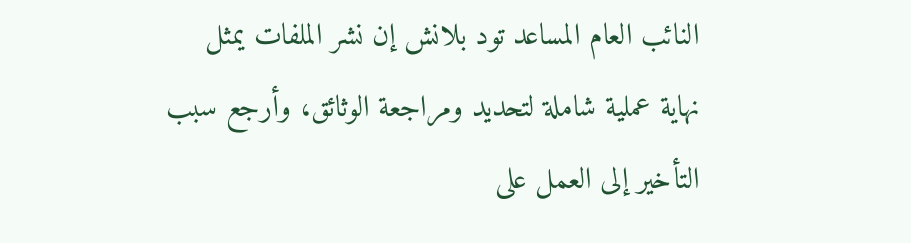النائب العام المساعد تود بلانش إن نشر الملفات يمثل نهاية عملية شاملة لتحديد ومراجعة الوثائق، وأرجع سبب التأخير إلى العمل على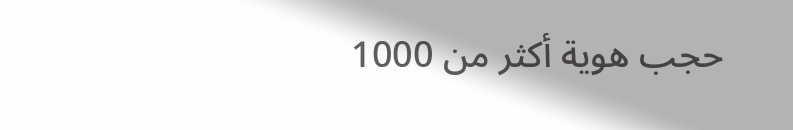حجب هوية أكثر من 1000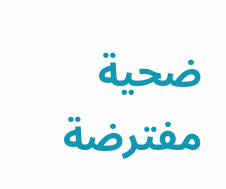ضحية مفترضة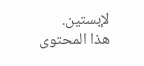لإبستين.
هذا المحتوى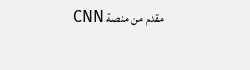مقدم من منصة CNN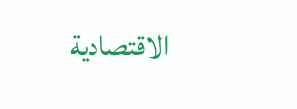الاقتصادية